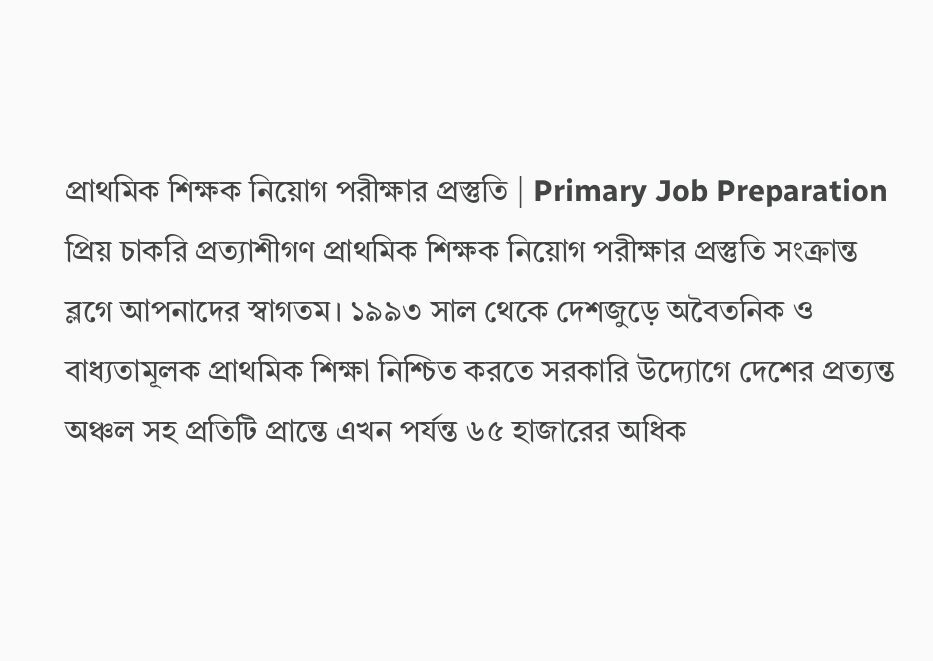প্রাথমিক শিক্ষক নিয়োগ পরীক্ষার প্রস্তুতি | Primary Job Preparation
প্রিয় চাকরি প্রত্যাশীগণ প্রাথমিক শিক্ষক নিয়োগ পরীক্ষার প্রস্তুতি সংক্রান্ত ব্লগে আপনাদের স্বাগতম। ১৯৯৩ সাল থেকে দেশজুড়ে অবৈতনিক ও বাধ্যতামূলক প্রাথমিক শিক্ষা নিশ্চিত করতে সরকারি উদ্যোগে দেশের প্রত্যন্ত অঞ্চল সহ প্রতিটি প্রান্তে এখন পর্যন্ত ৬৫ হাজারের অধিক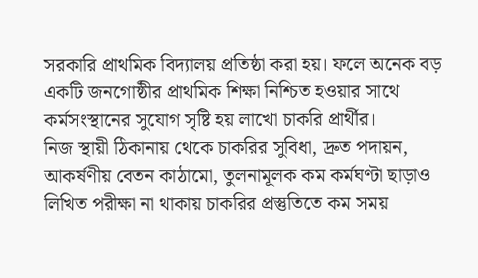সরকারি প্রাথমিক বিদ্যালয় প্রতিষ্ঠা করা হয়। ফলে অনেক বড় একটি জনগোষ্ঠীর প্রাথমিক শিক্ষা নিশ্চিত হওয়ার সাথে কর্মসংস্থানের সুযোগ সৃষ্টি হয় লাখো চাকরি প্রার্থীর।
নিজ স্থায়ী ঠিকানায় থেকে চাকরির সুবিধা, দ্রুত পদায়ন, আকর্ষণীয় বেতন কাঠামো, তুলনামূলক কম কর্মঘণ্টা ছাড়াও লিখিত পরীক্ষা না থাকায় চাকরির প্রস্তুতিতে কম সময়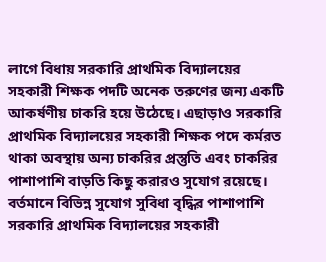লাগে বিধায় সরকারি প্রাথমিক বিদ্যালয়ের সহকারী শিক্ষক পদটি অনেক তরুণের জন্য একটি আকর্ষণীয় চাকরি হয়ে উঠেছে। এছাড়াও সরকারি প্রাথমিক বিদ্যালয়ের সহকারী শিক্ষক পদে কর্মরত থাকা অবস্থায় অন্য চাকরির প্রস্তুতি এবং চাকরির পাশাপাশি বাড়তি কিছু করারও সুযোগ রয়েছে।
বর্তমানে বিভিন্ন সুযোগ সুবিধা বৃদ্ধির পাশাপাশি সরকারি প্রাথমিক বিদ্যালয়ের সহকারী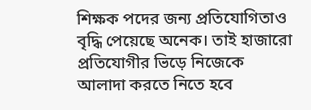শিক্ষক পদের জন্য প্রতিযোগিতাও বৃদ্ধি পেয়েছে অনেক। তাই হাজারো প্রতিযোগীর ভিড়ে নিজেকে আলাদা করতে নিতে হবে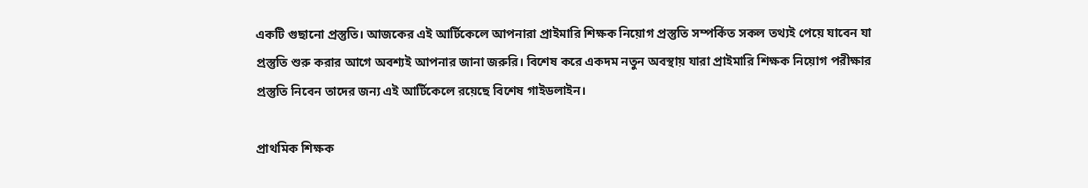একটি গুছানো প্রস্তুতি। আজকের এই আর্টিকেলে আপনারা প্রাইমারি শিক্ষক নিয়োগ প্রস্তুতি সম্পর্কিত সকল তথ্যই পেয়ে যাবেন যা প্রস্তুতি শুরু করার আগে অবশ্যই আপনার জানা জরুরি। বিশেষ করে একদম নতুন অবস্থায় যারা প্রাইমারি শিক্ষক নিয়োগ পরীক্ষার প্রস্তুতি নিবেন তাদের জন্য এই আর্টিকেলে রয়েছে বিশেষ গাইডলাইন।

প্রাথমিক শিক্ষক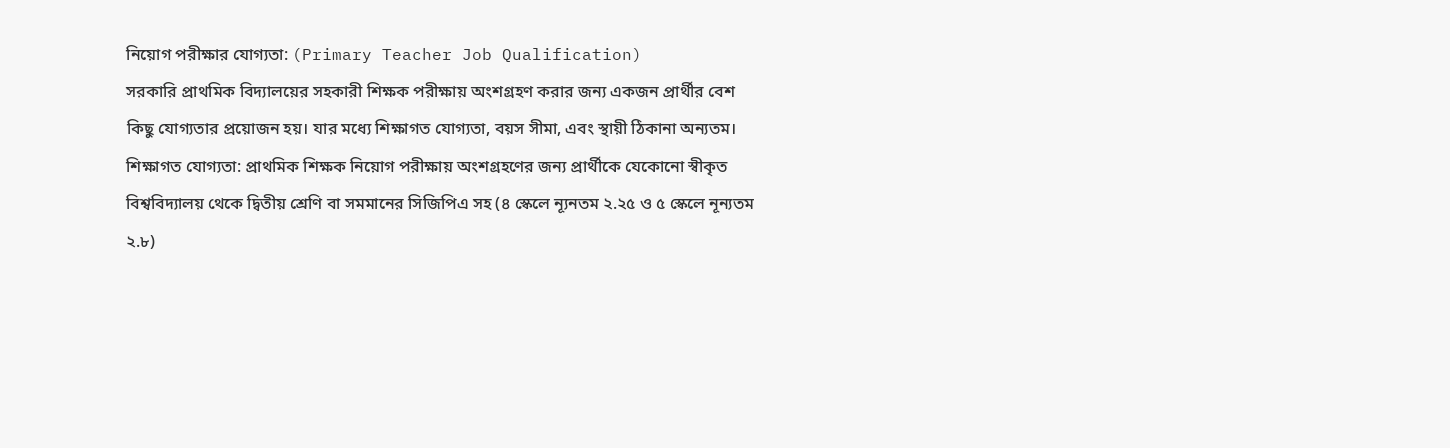নিয়োগ পরীক্ষার যোগ্যতা: (Primary Teacher Job Qualification)
সরকারি প্রাথমিক বিদ্যালয়ের সহকারী শিক্ষক পরীক্ষায় অংশগ্রহণ করার জন্য একজন প্রার্থীর বেশ কিছু যোগ্যতার প্রয়োজন হয়। যার মধ্যে শিক্ষাগত যোগ্যতা, বয়স সীমা, এবং স্থায়ী ঠিকানা অন্যতম।
শিক্ষাগত যোগ্যতা: প্রাথমিক শিক্ষক নিয়োগ পরীক্ষায় অংশগ্রহণের জন্য প্রার্থীকে যেকোনো স্বীকৃত বিশ্ববিদ্যালয় থেকে দ্বিতীয় শ্রেণি বা সমমানের সিজিপিএ সহ (৪ স্কেলে ন্যূনতম ২.২৫ ও ৫ স্কেলে নূন্যতম ২.৮)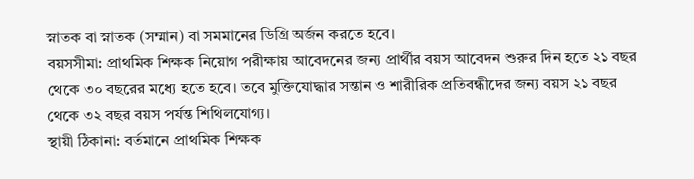স্নাতক বা স্নাতক (সম্মান) বা সমমানের ডিগ্রি অর্জন করতে হবে।
বয়সসীমা: প্রাথমিক শিক্ষক নিয়োগ পরীক্ষায় আবেদনের জন্য প্রার্থীর বয়স আবেদন শুরুর দিন হতে ২১ বছর থেকে ৩০ বছরের মধ্যে হতে হবে। তবে মুক্তিযোদ্ধার সন্তান ও শারীরিক প্রতিবন্ধীদের জন্য বয়স ২১ বছর থেকে ৩২ বছর বয়স পর্যন্ত শিথিলযোগ্য।
স্থায়ী ঠিকানা: বর্তমানে প্রাথমিক শিক্ষক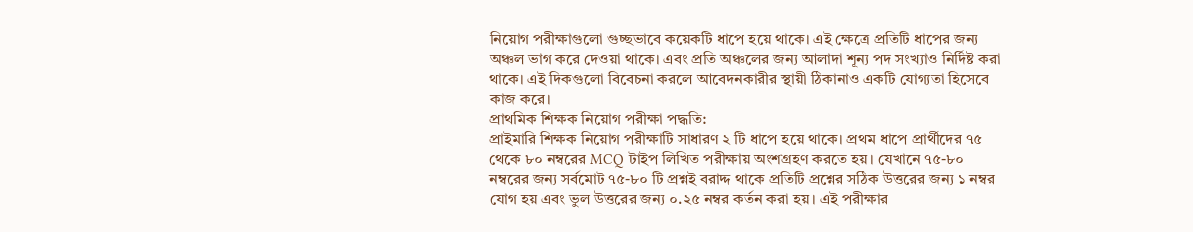নিয়োগ পরীক্ষাগুলো গুচ্ছভাবে কয়েকটি ধাপে হয়ে থাকে। এই ক্ষেত্রে প্রতিটি ধাপের জন্য অঞ্চল ভাগ করে দেওয়া থাকে। এবং প্রতি অঞ্চলের জন্য আলাদা শূন্য পদ সংখ্যাও নির্দিষ্ট করা থাকে। এই দিকগুলো বিবেচনা করলে আবেদনকারীর স্থায়ী ঠিকানাও একটি যোগ্যতা হিসেবে কাজ করে।
প্রাথমিক শিক্ষক নিয়োগ পরীক্ষা পদ্ধতি:
প্রাইমারি শিক্ষক নিয়োগ পরীক্ষাটি সাধারণ ২ টি ধাপে হয়ে থাকে। প্রথম ধাপে প্রার্থীদের ৭৫ থেকে ৮০ নম্বরের MCQ টাইপ লিখিত পরীক্ষায় অংশগ্রহণ করতে হয়। যেখানে ৭৫-৮০ নম্বরের জন্য সর্বমোট ৭৫-৮০ টি প্রশ্নই বরাদ্দ থাকে প্রতিটি প্রশ্নের সঠিক উত্তরের জন্য ১ নম্বর যোগ হয় এবং ভুল উত্তরের জন্য ০.২৫ নম্বর কর্তন করা হয়। এই পরীক্ষার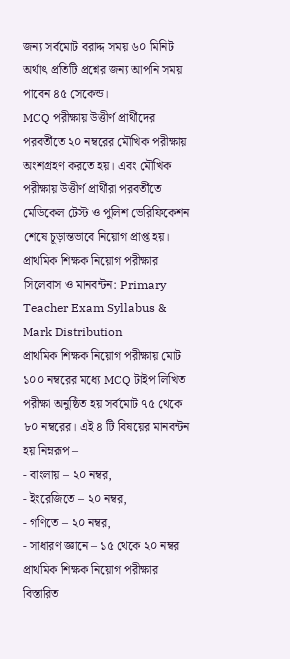জন্য সর্বমোট বরাদ্দ সময় ৬০ মিনিট অর্থাৎ প্রতিটি প্রশ্নের জন্য আপনি সময় পাবেন ৪৫ সেকেন্ড।
MCQ পরীক্ষায় উত্তীর্ণ প্রার্থীদের পরবর্তীতে ২০ নম্বরের মৌখিক পরীক্ষায় অংশগ্রহণ করতে হয়। এবং মৌখিক পরীক্ষায় উত্তীর্ণ প্রার্থীরা পরবর্তীতে মেডিকেল টেস্ট ও পুলিশ ভেরিফিকেশন শেষে চূড়ান্তভাবে নিয়োগ প্রাপ্ত হয়।
প্রাথমিক শিক্ষক নিয়োগ পরীক্ষার সিলেবাস ও মানবন্টন: Primary Teacher Exam Syllabus & Mark Distribution
প্রাথমিক শিক্ষক নিয়োগ পরীক্ষায় মোট ১০০ নম্বরের মধ্যে MCQ টাইপ লিখিত পরীক্ষা অনুষ্ঠিত হয় সর্বমোট ৭৫ থেকে ৮০ নম্বরের। এই ৪ টি বিষয়ের মানবন্টন হয় নিম্নরূপ –
- বাংলায় – ২০ নম্বর,
- ইংরেজিতে – ২০ নম্বর,
- গণিতে – ২০ নম্বর,
- সাধারণ জ্ঞানে – ১৫ থেকে ২০ নম্বর
প্রাথমিক শিক্ষক নিয়োগ পরীক্ষার বিস্তারিত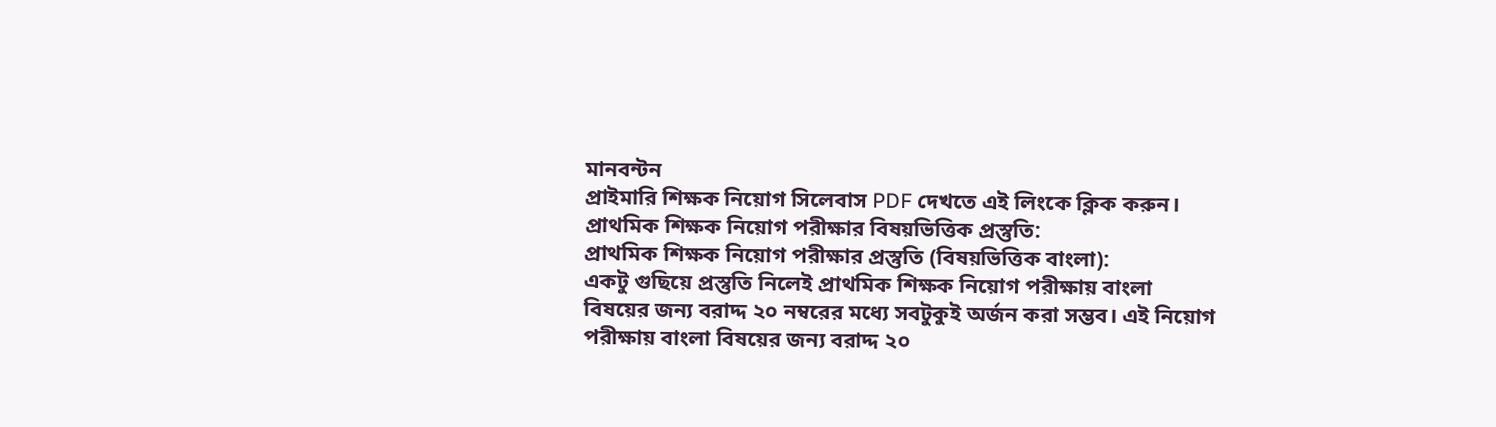মানবন্টন
প্রাইমারি শিক্ষক নিয়োগ সিলেবাস PDF দেখতে এই লিংকে ক্লিক করুন।
প্রাথমিক শিক্ষক নিয়োগ পরীক্ষার বিষয়ভিত্তিক প্রস্তুতি:
প্রাথমিক শিক্ষক নিয়োগ পরীক্ষার প্রস্তুতি (বিষয়ভিত্তিক বাংলা):
একটু গুছিয়ে প্রস্তুতি নিলেই প্রাথমিক শিক্ষক নিয়োগ পরীক্ষায় বাংলা বিষয়ের জন্য বরাদ্দ ২০ নম্বরের মধ্যে সবটুকুই অর্জন করা সম্ভব। এই নিয়োগ পরীক্ষায় বাংলা বিষয়ের জন্য বরাদ্দ ২০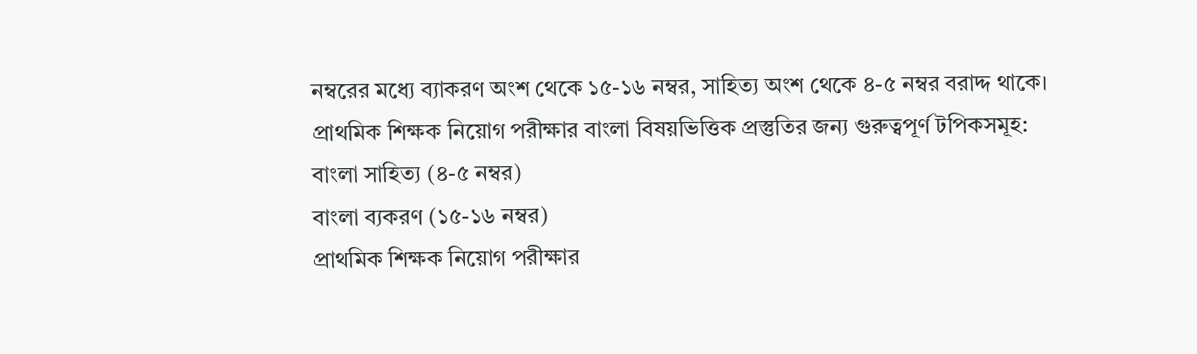নম্বরের মধ্যে ব্যাকরণ অংশ থেকে ১৫-১৬ নম্বর, সাহিত্য অংশ থেকে ৪-৫ নম্বর বরাদ্দ থাকে।
প্রাথমিক শিক্ষক নিয়োগ পরীক্ষার বাংলা বিষয়ভিত্তিক প্রস্তুতির জন্য গুরুত্বপূর্ণ টপিকসমূহ:
বাংলা সাহিত্য (৪-৫ নম্বর)
বাংলা ব্যকরণ (১৫-১৬ নম্বর)
প্রাথমিক শিক্ষক নিয়োগ পরীক্ষার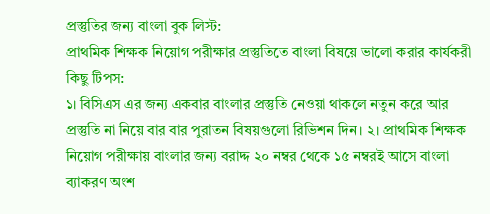প্রস্তুতির জন্য বাংলা বুক লিস্ট:
প্রাথমিক শিক্ষক নিয়োগ পরীক্ষার প্রস্তুতিতে বাংলা বিষয়ে ভালো করার কার্যকরী কিছু টিপস:
১। বিসিএস এর জন্য একবার বাংলার প্রস্তুতি নেওয়া থাকলে নতুন করে আর প্রস্তুতি না নিয়ে বার বার পুরাতন বিষয়গুলো রিভিশন দিন। ২। প্রাথমিক শিক্ষক নিয়োগ পরীক্ষায় বাংলার জন্য বরাদ্দ ২০ নম্বর থেকে ১৫ নম্বরই আসে বাংলা ব্যাকরণ অংশ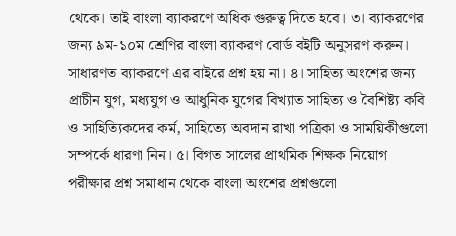থেকে। তাই বাংলা ব্যাকরণে অধিক গুরুত্ব দিতে হবে। ৩। ব্যাকরণের জন্য ৯ম-১০ম শ্রেণির বাংলা ব্যাকরণ বোর্ড বইটি অনুসরণ করুন। সাধারণত ব্যাকরণে এর বাইরে প্রশ্ন হয় না। ৪। সাহিত্য অংশের জন্য প্রাচীন যুগ, মধ্যযুগ ও আধুনিক যুগের বিখ্যাত সাহিত্য ও বৈশিষ্ট্য কবি ও সাহিত্যিকদের কর্ম, সাহিত্যে অবদান রাখা পত্রিকা ও সাময়িকীগুলো সম্পর্কে ধারণা নিন। ৫। বিগত সালের প্রাথমিক শিক্ষক নিয়োগ পরীক্ষার প্রশ্ন সমাধান থেকে বাংলা অংশের প্রশ্নগুলো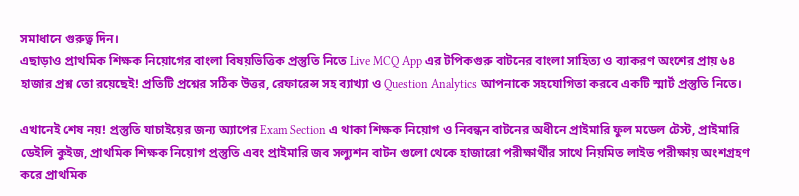সমাধানে গুরুত্ব দিন।
এছাড়াও প্রাথমিক শিক্ষক নিয়োগের বাংলা বিষয়ভিত্তিক প্রস্তুতি নিতে Live MCQ App এর টপিকগুরু বাটনের বাংলা সাহিত্য ও ব্যাকরণ অংশের প্রায় ৬৪ হাজার প্রশ্ন তো রয়েছেই! প্রতিটি প্রশ্নের সঠিক উত্তর, রেফারেন্স সহ ব্যাখ্যা ও Question Analytics আপনাকে সহযোগিতা করবে একটি স্মার্ট প্রস্তুতি নিতে।

এখানেই শেষ নয়! প্রস্তুতি যাচাইয়ের জন্য অ্যাপের Exam Section এ থাকা শিক্ষক নিয়োগ ও নিবন্ধন বাটনের অধীনে প্রাইমারি ফুল মডেল টেস্ট, প্রাইমারি ডেইলি কুইজ, প্রাথমিক শিক্ষক নিয়োগ প্রস্তুতি এবং প্রাইমারি জব সল্যুশন বাটন গুলো থেকে হাজারো পরীক্ষার্থীর সাথে নিয়মিত লাইভ পরীক্ষায় অংশগ্রহণ করে প্রাথমিক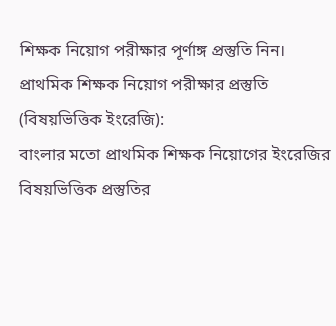শিক্ষক নিয়োগ পরীক্ষার পূর্ণাঙ্গ প্রস্তুতি নিন।
প্রাথমিক শিক্ষক নিয়োগ পরীক্ষার প্রস্তুতি (বিষয়ভিত্তিক ইংরেজি):
বাংলার মতো প্রাথমিক শিক্ষক নিয়োগের ইংরেজির বিষয়ভিত্তিক প্রস্তুতির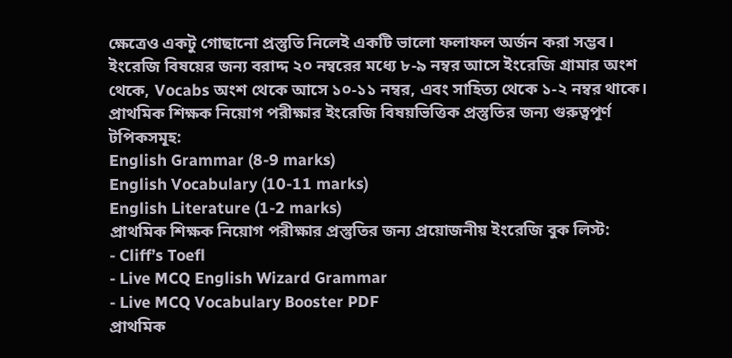ক্ষেত্রেও একটু গোছানো প্রস্তুতি নিলেই একটি ভালো ফলাফল অর্জন করা সম্ভব। ইংরেজি বিষয়ের জন্য বরাদ্দ ২০ নম্বরের মধ্যে ৮-৯ নম্বর আসে ইংরেজি গ্রামার অংশ থেকে, Vocabs অংশ থেকে আসে ১০-১১ নম্বর, এবং সাহিত্য থেকে ১-২ নম্বর থাকে।
প্রাথমিক শিক্ষক নিয়োগ পরীক্ষার ইংরেজি বিষয়ভিত্তিক প্রস্তুতির জন্য গুরুত্বপূর্ণ টপিকসমূহ:
English Grammar (8-9 marks)
English Vocabulary (10-11 marks)
English Literature (1-2 marks)
প্রাথমিক শিক্ষক নিয়োগ পরীক্ষার প্রস্তুতির জন্য প্রয়োজনীয় ইংরেজি বুক লিস্ট:
- Cliff’s Toefl
- Live MCQ English Wizard Grammar
- Live MCQ Vocabulary Booster PDF
প্রাথমিক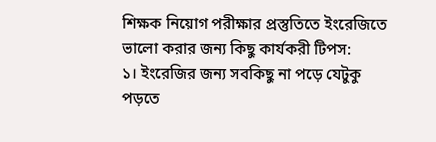শিক্ষক নিয়োগ পরীক্ষার প্রস্তুতিতে ইংরেজিতে ভালো করার জন্য কিছু কার্যকরী টিপস:
১। ইংরেজির জন্য সবকিছু না পড়ে যেটুকু পড়তে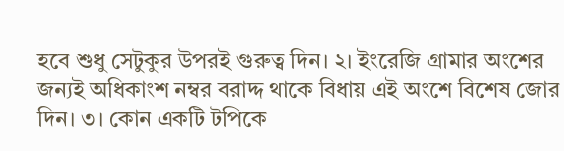হবে শুধু সেটুকুর উপরই গুরুত্ব দিন। ২। ইংরেজি গ্রামার অংশের জন্যই অধিকাংশ নম্বর বরাদ্দ থাকে বিধায় এই অংশে বিশেষ জোর দিন। ৩। কোন একটি টপিকে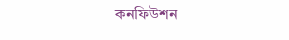কনফিউশন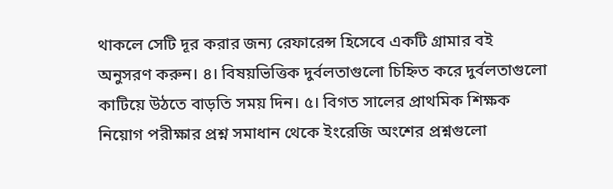থাকলে সেটি দূর করার জন্য রেফারেন্স হিসেবে একটি গ্রামার বই অনুসরণ করুন। ৪। বিষয়ভিত্তিক দুর্বলতাগুলো চিহ্নিত করে দুর্বলতাগুলো কাটিয়ে উঠতে বাড়তি সময় দিন। ৫। বিগত সালের প্রাথমিক শিক্ষক নিয়োগ পরীক্ষার প্রশ্ন সমাধান থেকে ইংরেজি অংশের প্রশ্নগুলো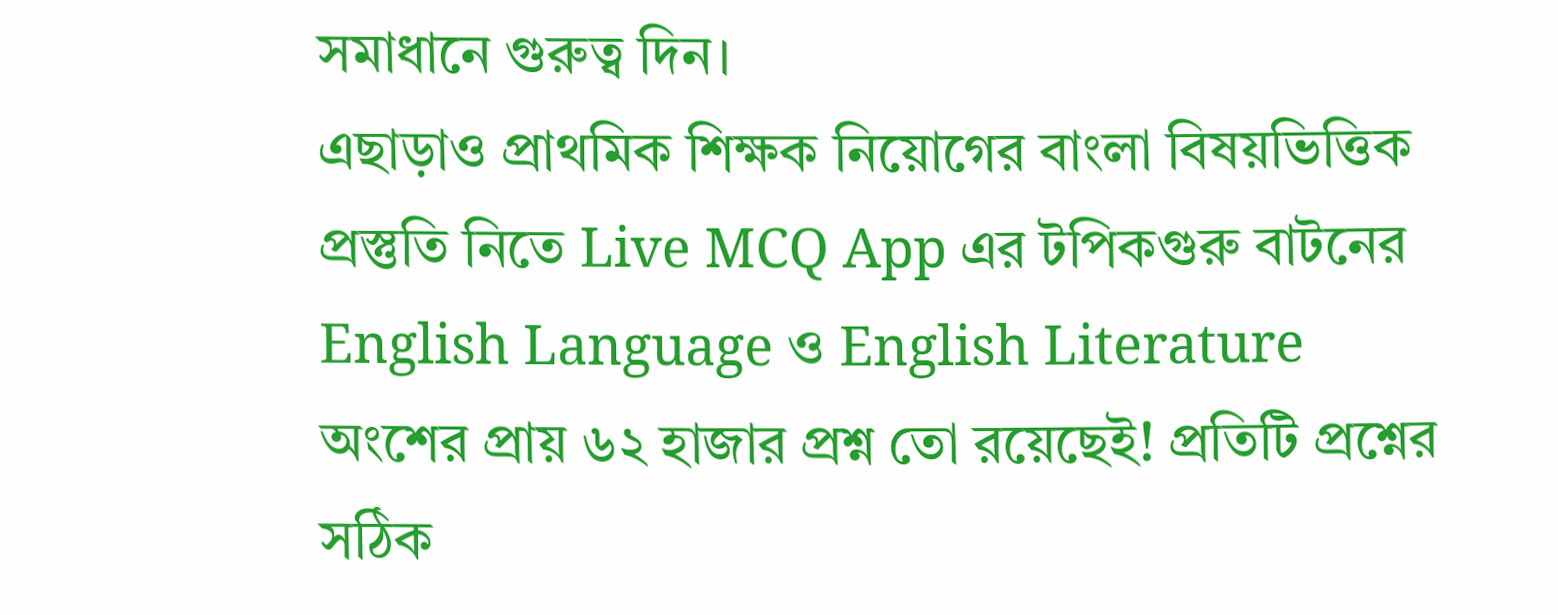সমাধানে গুরুত্ব দিন।
এছাড়াও প্রাথমিক শিক্ষক নিয়োগের বাংলা বিষয়ভিত্তিক প্রস্তুতি নিতে Live MCQ App এর টপিকগুরু বাটনের English Language ও English Literature অংশের প্রায় ৬২ হাজার প্রশ্ন তো রয়েছেই! প্রতিটি প্রশ্নের সঠিক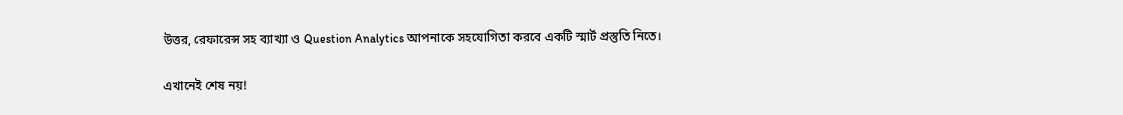উত্তর, রেফারেন্স সহ ব্যাখ্যা ও Question Analytics আপনাকে সহযোগিতা করবে একটি স্মার্ট প্রস্তুতি নিতে।

এখানেই শেষ নয়!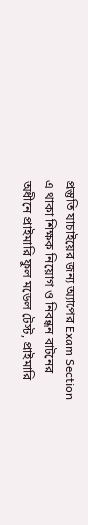প্রস্তুতি যাচাইয়ের জন্য অ্যাপের Exam Section এ থাকা শিক্ষক নিয়োগ ও নিবন্ধন বাটনের অধীনে প্রাইমারি ফুল মডেল টেস্ট, প্রাইমারি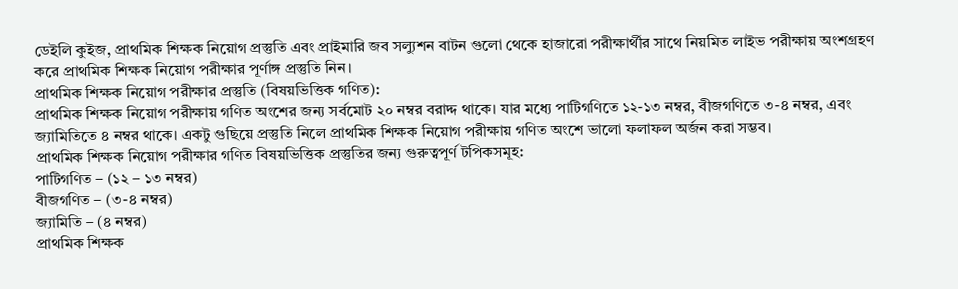ডেইলি কুইজ, প্রাথমিক শিক্ষক নিয়োগ প্রস্তুতি এবং প্রাইমারি জব সল্যুশন বাটন গুলো থেকে হাজারো পরীক্ষার্থীর সাথে নিয়মিত লাইভ পরীক্ষায় অংশগ্রহণ করে প্রাথমিক শিক্ষক নিয়োগ পরীক্ষার পূর্ণাঙ্গ প্রস্তুতি নিন।
প্রাথমিক শিক্ষক নিয়োগ পরীক্ষার প্রস্তুতি (বিষয়ভিত্তিক গণিত):
প্রাথমিক শিক্ষক নিয়োগ পরীক্ষায় গণিত অংশের জন্য সর্বমোট ২০ নম্বর বরাদ্দ থাকে। যার মধ্যে পাটিগণিতে ১২-১৩ নম্বর, বীজগণিতে ৩-৪ নম্বর, এবং জ্যামিতিতে ৪ নম্বর থাকে। একটু গুছিয়ে প্রস্তুতি নিলে প্রাথমিক শিক্ষক নিয়োগ পরীক্ষায় গণিত অংশে ভালো ফলাফল অর্জন করা সম্ভব।
প্রাথমিক শিক্ষক নিয়োগ পরীক্ষার গণিত বিষয়ভিত্তিক প্রস্তুতির জন্য গুরুত্বপূর্ণ টপিকসমূহ:
পাটিগণিত – (১২ – ১৩ নম্বর)
বীজগণিত – (৩-৪ নম্বর)
জ্যামিতি – (৪ নম্বর)
প্রাথমিক শিক্ষক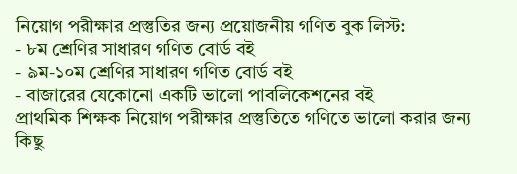নিয়োগ পরীক্ষার প্রস্তুতির জন্য প্রয়োজনীয় গণিত বুক লিস্ট:
- ৮ম শ্রেণির সাধারণ গণিত বোর্ড বই
- ৯ম-১০ম শ্রেণির সাধারণ গণিত বোর্ড বই
- বাজারের যেকোনো একটি ভালো পাবলিকেশনের বই
প্রাথমিক শিক্ষক নিয়োগ পরীক্ষার প্রস্তুতিতে গণিতে ভালো করার জন্য কিছু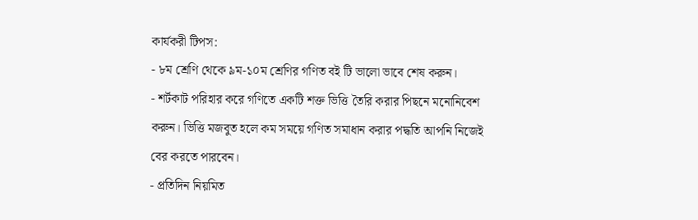কার্যকরী টিপস:
- ৮ম শ্রেণি থেকে ৯ম-১০ম শ্রেণির গণিত বই টি ভালো ভাবে শেষ করুন।
- শর্টকাট পরিহার করে গণিতে একটি শক্ত ভিত্তি তৈরি করার পিছনে মনোনিবেশ করুন। ভিত্তি মজবুত হলে কম সময়ে গণিত সমাধান করার পদ্ধতি আপনি নিজেই বের করতে পারবেন।
- প্রতিদিন নিয়মিত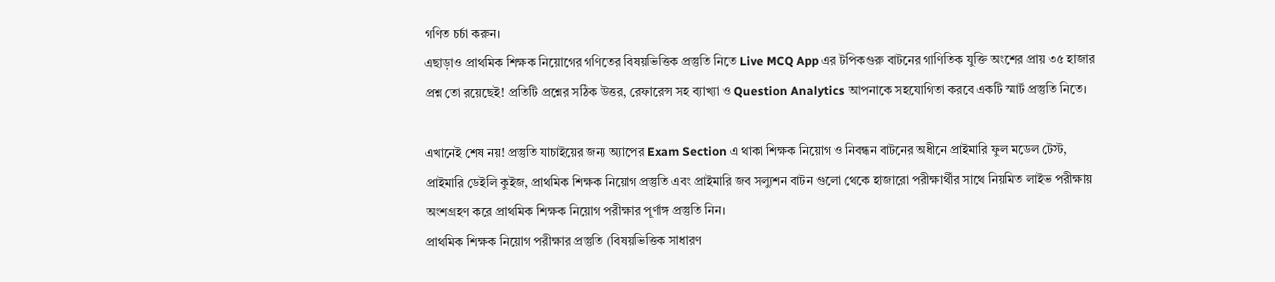গণিত চর্চা করুন।
এছাড়াও প্রাথমিক শিক্ষক নিয়োগের গণিতের বিষয়ভিত্তিক প্রস্তুতি নিতে Live MCQ App এর টপিকগুরু বাটনের গাণিতিক যুক্তি অংশের প্রায় ৩৫ হাজার প্রশ্ন তো রয়েছেই! প্রতিটি প্রশ্নের সঠিক উত্তর, রেফারেন্স সহ ব্যাখ্যা ও Question Analytics আপনাকে সহযোগিতা করবে একটি স্মার্ট প্রস্তুতি নিতে।

এখানেই শেষ নয়! প্রস্তুতি যাচাইয়ের জন্য অ্যাপের Exam Section এ থাকা শিক্ষক নিয়োগ ও নিবন্ধন বাটনের অধীনে প্রাইমারি ফুল মডেল টেস্ট, প্রাইমারি ডেইলি কুইজ, প্রাথমিক শিক্ষক নিয়োগ প্রস্তুতি এবং প্রাইমারি জব সল্যুশন বাটন গুলো থেকে হাজারো পরীক্ষার্থীর সাথে নিয়মিত লাইভ পরীক্ষায় অংশগ্রহণ করে প্রাথমিক শিক্ষক নিয়োগ পরীক্ষার পূর্ণাঙ্গ প্রস্তুতি নিন।
প্রাথমিক শিক্ষক নিয়োগ পরীক্ষার প্রস্তুতি (বিষয়ভিত্তিক সাধারণ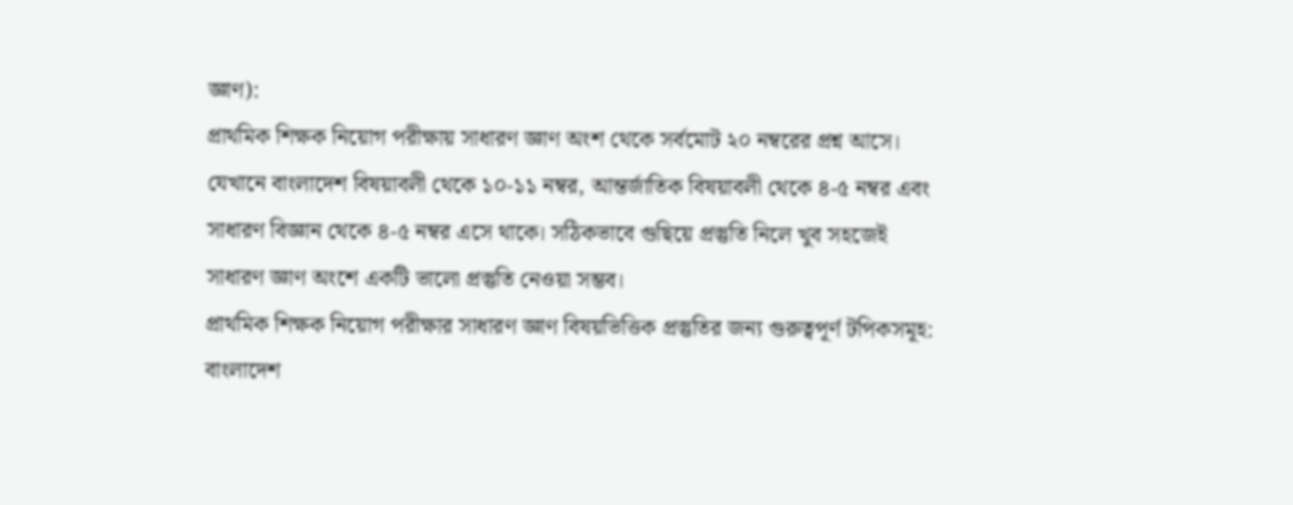জ্ঞাণ):
প্রাথমিক শিক্ষক নিয়োগ পরীক্ষায় সাধারণ জ্ঞাণ অংশ থেকে সর্বমোট ২০ নম্বরের প্রশ্ন আসে। যেখানে বাংলাদেশ বিষয়াবলী থেকে ১০-১১ নম্বর, আন্তর্জাতিক বিষয়াবলী থেকে ৪-৫ নম্বর এবং সাধারণ বিজ্ঞান থেকে ৪-৫ নম্বর এসে থাকে। সঠিকভাবে গুছিয়ে প্রস্তুতি নিলে খুব সহজেই সাধারণ জ্ঞাণ অংশে একটি ভালো প্রস্তুতি নেওয়া সম্ভব।
প্রাথমিক শিক্ষক নিয়োগ পরীক্ষার সাধারণ জ্ঞাণ বিষয়ভিত্তিক প্রস্তুতির জন্য গুরুত্বপূর্ণ টপিকসমূহ:
বাংলাদেশ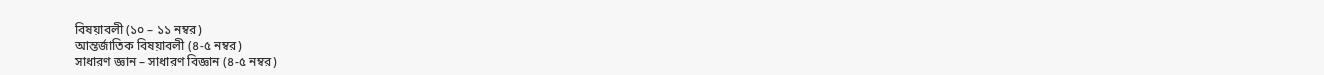বিষয়াবলী (১০ – ১১ নম্বর)
আন্তর্জাতিক বিষয়াবলী (৪-৫ নম্বর)
সাধারণ জ্ঞান – সাধারণ বিজ্ঞান (৪-৫ নম্বর)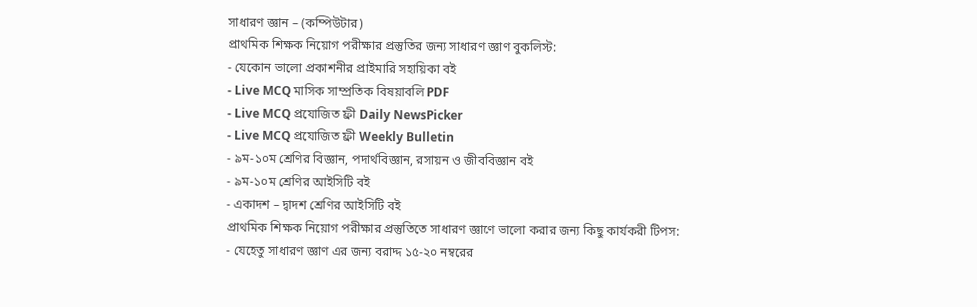সাধারণ জ্ঞান – (কম্পিউটার)
প্রাথমিক শিক্ষক নিয়োগ পরীক্ষার প্রস্তুতির জন্য সাধারণ জ্ঞাণ বুকলিস্ট:
- যেকোন ভালো প্রকাশনীর প্রাইমারি সহায়িকা বই
- Live MCQ মাসিক সাম্প্রতিক বিষয়াবলি PDF
- Live MCQ প্রযোজিত ফ্রী Daily NewsPicker
- Live MCQ প্রযোজিত ফ্রী Weekly Bulletin
- ৯ম-১০ম শ্রেণির বিজ্ঞান, পদার্থবিজ্ঞান, রসায়ন ও জীববিজ্ঞান বই
- ৯ম-১০ম শ্রেণির আইসিটি বই
- একাদশ – দ্বাদশ শ্রেণির আইসিটি বই
প্রাথমিক শিক্ষক নিয়োগ পরীক্ষার প্রস্তুতিতে সাধারণ জ্ঞাণে ভালো করার জন্য কিছু কার্যকরী টিপস:
- যেহেতু সাধারণ জ্ঞাণ এর জন্য বরাদ্দ ১৫-২০ নম্বরের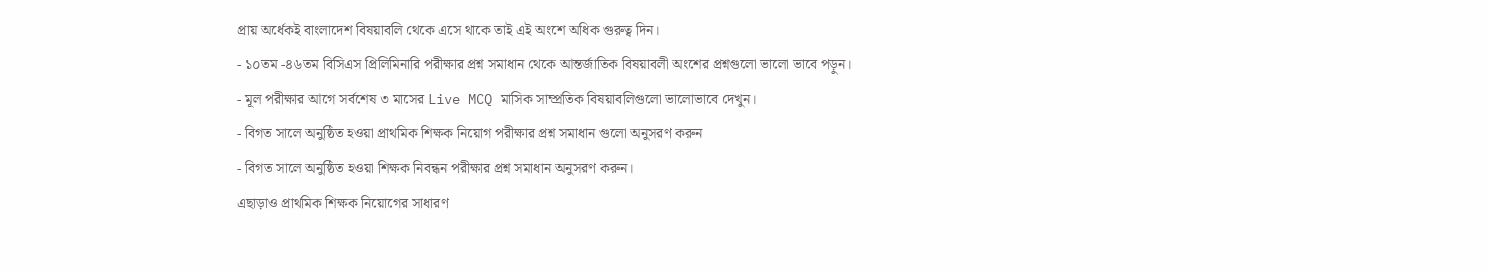প্রায় অর্ধেকই বাংলাদেশ বিষয়াবলি থেকে এসে থাকে তাই এই অংশে অধিক গুরুত্ব দিন।
- ১০তম -৪৬তম বিসিএস প্রিলিমিনারি পরীক্ষার প্রশ্ন সমাধান থেকে আন্তর্জাতিক বিষয়াবলী অংশের প্রশ্নগুলো ভালো ভাবে পড়ুন।
- মূল পরীক্ষার আগে সর্বশেষ ৩ মাসের Live MCQ মাসিক সাম্প্রতিক বিষয়াবলিগুলো ভালোভাবে দেখুন।
- বিগত সালে অনুষ্ঠিত হওয়া প্রাথমিক শিক্ষক নিয়োগ পরীক্ষার প্রশ্ন সমাধান গুলো অনুসরণ করুন
- বিগত সালে অনুষ্ঠিত হওয়া শিক্ষক নিবন্ধন পরীক্ষার প্রশ্ন সমাধান অনুসরণ করুন।
এছাড়াও প্রাথমিক শিক্ষক নিয়োগের সাধারণ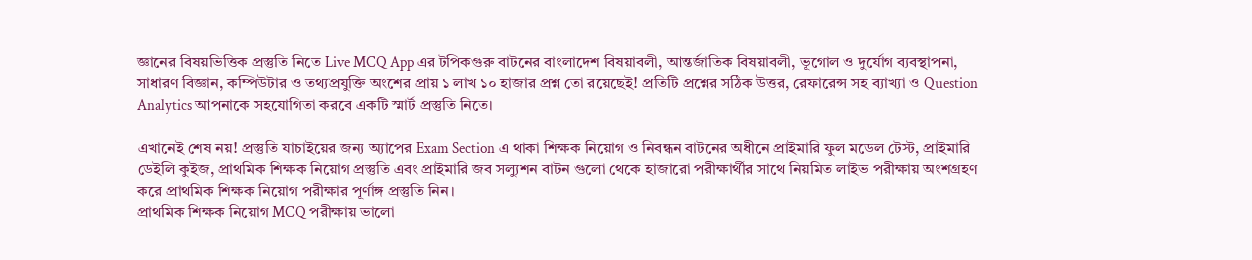জ্ঞানের বিষয়ভিত্তিক প্রস্তুতি নিতে Live MCQ App এর টপিকগুরু বাটনের বাংলাদেশ বিষয়াবলী, আন্তর্জাতিক বিষয়াবলী, ভূগোল ও দুর্যোগ ব্যবস্থাপনা, সাধারণ বিজ্ঞান, কম্পিউটার ও তথ্যপ্রযুক্তি অংশের প্রায় ১ লাখ ১০ হাজার প্রশ্ন তো রয়েছেই! প্রতিটি প্রশ্নের সঠিক উত্তর, রেফারেন্স সহ ব্যাখ্যা ও Question Analytics আপনাকে সহযোগিতা করবে একটি স্মার্ট প্রস্তুতি নিতে।

এখানেই শেষ নয়! প্রস্তুতি যাচাইয়ের জন্য অ্যাপের Exam Section এ থাকা শিক্ষক নিয়োগ ও নিবন্ধন বাটনের অধীনে প্রাইমারি ফুল মডেল টেস্ট, প্রাইমারি ডেইলি কুইজ, প্রাথমিক শিক্ষক নিয়োগ প্রস্তুতি এবং প্রাইমারি জব সল্যুশন বাটন গুলো থেকে হাজারো পরীক্ষার্থীর সাথে নিয়মিত লাইভ পরীক্ষায় অংশগ্রহণ করে প্রাথমিক শিক্ষক নিয়োগ পরীক্ষার পূর্ণাঙ্গ প্রস্তুতি নিন।
প্রাথমিক শিক্ষক নিয়োগ MCQ পরীক্ষায় ভালো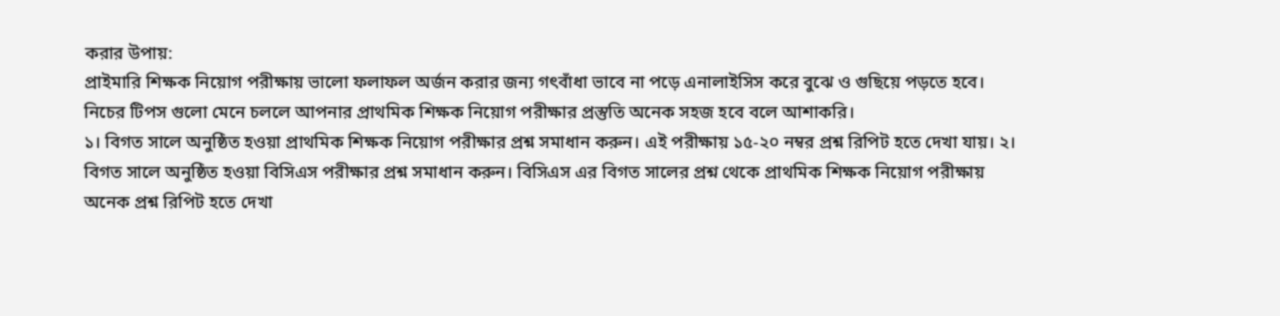করার উপায়:
প্রাইমারি শিক্ষক নিয়োগ পরীক্ষায় ভালো ফলাফল অর্জন করার জন্য গৎবাঁধা ভাবে না পড়ে এনালাইসিস করে বুঝে ও গুছিয়ে পড়তে হবে। নিচের টিপস গুলো মেনে চললে আপনার প্রাথমিক শিক্ষক নিয়োগ পরীক্ষার প্রস্তুতি অনেক সহজ হবে বলে আশাকরি।
১। বিগত সালে অনুষ্ঠিত হওয়া প্রাথমিক শিক্ষক নিয়োগ পরীক্ষার প্রশ্ন সমাধান করুন। এই পরীক্ষায় ১৫-২০ নম্বর প্রশ্ন রিপিট হতে দেখা যায়। ২। বিগত সালে অনুষ্ঠিত হওয়া বিসিএস পরীক্ষার প্রশ্ন সমাধান করুন। বিসিএস এর বিগত সালের প্রশ্ন থেকে প্রাথমিক শিক্ষক নিয়োগ পরীক্ষায় অনেক প্রশ্ন রিপিট হতে দেখা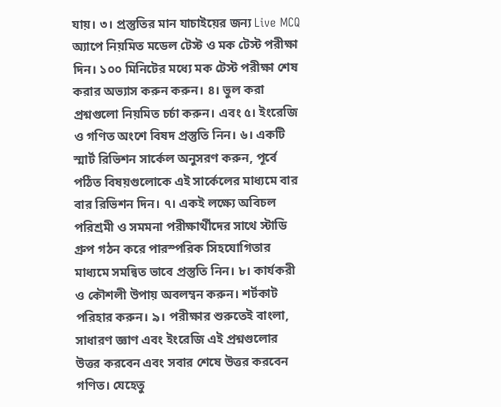যায়। ৩। প্রস্তুতির মান যাচাইয়ের জন্য Live MCQ অ্যাপে নিয়মিত মডেল টেস্ট ও মক টেস্ট পরীক্ষা দিন। ১০০ মিনিটের মধ্যে মক টেস্ট পরীক্ষা শেষ করার অভ্যাস করুন করুন। ৪। ভুল করা প্রশ্নগুলো নিয়মিত চর্চা করুন। এবং ৫। ইংরেজি ও গণিত অংশে বিষদ প্রস্তুতি নিন। ৬। একটি স্মার্ট রিভিশন সার্কেল অনুসরণ করুন, পূর্বে পঠিত বিষয়গুলোকে এই সার্কেলের মাধ্যমে বার বার রিভিশন দিন। ৭। একই লক্ষ্যে অবিচল পরিশ্রমী ও সমমনা পরীক্ষার্থীদের সাথে স্টাডি গ্রুপ গঠন করে পারস্পরিক সিহযোগিতার মাধ্যমে সমন্বিত ভাবে প্রস্তুতি নিন। ৮। কার্যকরী ও কৌশলী উপায় অবলম্বন করুন। শর্টকাট পরিহার করুন। ৯। পরীক্ষার শুরুতেই বাংলা, সাধারণ জ্ঞাণ এবং ইংরেজি এই প্রশ্নগুলোর উত্তর করবেন এবং সবার শেষে উত্তর করবেন গণিত। যেহেতু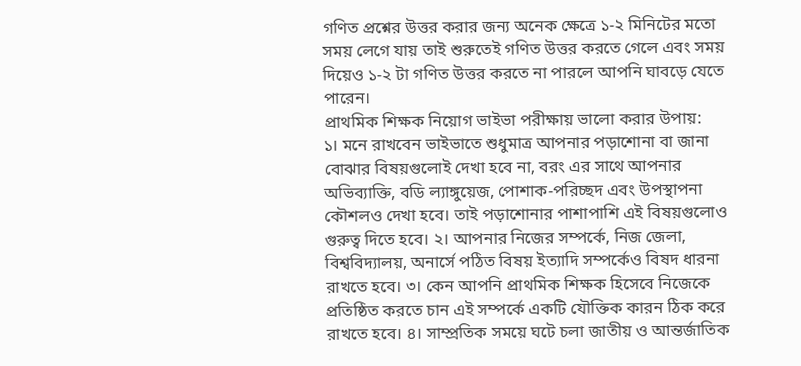গণিত প্রশ্নের উত্তর করার জন্য অনেক ক্ষেত্রে ১-২ মিনিটের মতো সময় লেগে যায় তাই শুরুতেই গণিত উত্তর করতে গেলে এবং সময় দিয়েও ১-২ টা গণিত উত্তর করতে না পারলে আপনি ঘাবড়ে যেতে পারেন।
প্রাথমিক শিক্ষক নিয়োগ ভাইভা পরীক্ষায় ভালো করার উপায়:
১। মনে রাখবেন ভাইভাতে শুধুমাত্র আপনার পড়াশোনা বা জানা বোঝার বিষয়গুলোই দেখা হবে না, বরং এর সাথে আপনার অভিব্যাক্তি, বডি ল্যাঙ্গুয়েজ, পোশাক-পরিচ্ছদ এবং উপস্থাপনা কৌশলও দেখা হবে। তাই পড়াশোনার পাশাপাশি এই বিষয়গুলোও গুরুত্ব দিতে হবে। ২। আপনার নিজের সম্পর্কে, নিজ জেলা, বিশ্ববিদ্যালয়, অনার্সে পঠিত বিষয় ইত্যাদি সম্পর্কেও বিষদ ধারনা রাখতে হবে। ৩। কেন আপনি প্রাথমিক শিক্ষক হিসেবে নিজেকে প্রতিষ্ঠিত করতে চান এই সম্পর্কে একটি যৌক্তিক কারন ঠিক করে রাখতে হবে। ৪। সাম্প্রতিক সময়ে ঘটে চলা জাতীয় ও আন্তর্জাতিক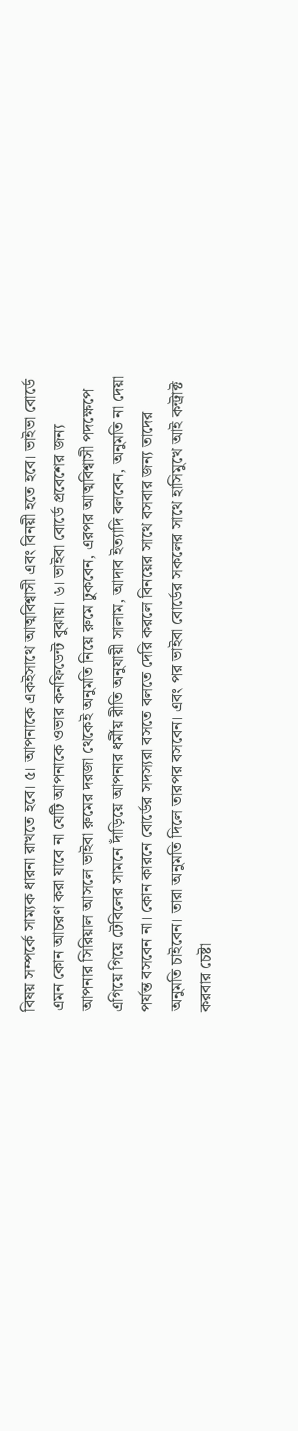বিষয় সম্পর্কে সাম্যক ধারনা রাখতে হবে। ৫। আপনাকে একইসাথে আত্মবিশ্বাসী এবং বিনয়ী হতে হবে। ভাইভা বোর্ডে এমন কোন আচরণ করা যাবে না যেটি আপনাকে ওভার কনফিডেন্ট বুঝায়। ৬। ভাইবা বোর্ডে প্রবেশের জন্য আপনার সিরিয়াল আসলে ভাইবা রুমের দরজা থেকেই অনুমতি নিয়ে রুমে ঢুকবেন, এরপর আত্মবিশ্বাসী পদক্ষেপে এগিয়ে গিয়ে টেবিলের সামনে দাঁড়িয়ে আপনার ধর্মীয় রীতি অনুযায়ী সালাম, আদাব ইত্যাদি বলবেন, অনুমতি না দেয়া পর্যন্ত বসবেন না। কোন কারনে বোর্ডের সদস্যরা বসতে বলতে দেরি করলে বিনয়ের সাথে বসবার জন্য তাদের অনুমতি চাইবেন। তারা অনুমতি দিলে তারপর বসবেন। এবং পর ভাইবা বোর্ডের সকলের সাথে হাসিমুখে আই কন্ট্রাক্ট করবার চেষ্টা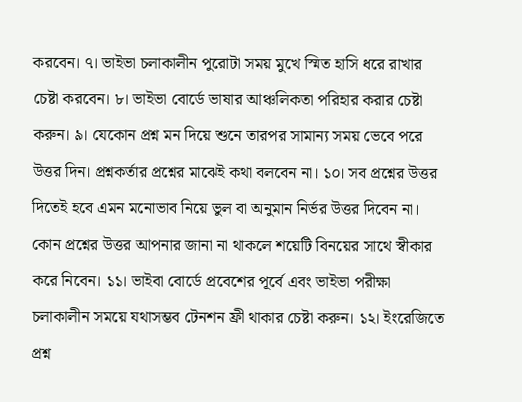করবেন। ৭। ভাইভা চলাকালীন পুরোটা সময় মুখে স্মিত হাসি ধরে রাখার চেষ্টা করবেন। ৮। ভাইভা বোর্ডে ভাষার আঞ্চলিকতা পরিহার করার চেষ্টা করুন। ৯। যেকোন প্রশ্ন মন দিয়ে শুনে তারপর সামান্য সময় ভেবে পরে উত্তর দিন। প্রশ্নকর্তার প্রশ্নের মাঝেই কথা বলবেন না। ১০। সব প্রশ্নের উত্তর দিতেই হবে এমন মনোভাব নিয়ে ভুল বা অনুমান নির্ভর উত্তর দিবেন না। কোন প্রশ্নের উত্তর আপনার জানা না থাকলে শয়েটি বিনয়ের সাথে স্বীকার করে নিবেন। ১১। ভাইবা বোর্ডে প্রবেশের পূর্বে এবং ভাইভা পরীক্ষা চলাকালীন সময়ে যথাসম্ভব টেনশন ফ্রী থাকার চেষ্টা করুন। ১২। ইংরেজিতে প্রশ্ন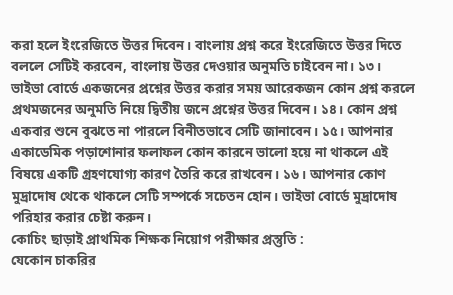করা হলে ইংরেজিতে উত্তর দিবেন। বাংলায় প্রশ্ন করে ইংরেজিতে উত্তর দিতে বললে সেটিই করবেন, বাংলায় উত্তর দেওয়ার অনুমতি চাইবেন না। ১৩। ভাইভা বোর্ডে একজনের প্রশ্নের উত্তর করার সময় আরেকজন কোন প্রশ্ন করলে প্রথমজনের অনুমতি নিয়ে দ্বিতীয় জনে প্রশ্নের উত্তর দিবেন। ১৪। কোন প্রশ্ন একবার শুনে বুঝতে না পারলে বিনীতভাবে সেটি জানাবেন। ১৫। আপনার একাডেমিক পড়াশোনার ফলাফল কোন কারনে ভালো হয়ে না থাকলে এই বিষয়ে একটি গ্রহণযোগ্য কারণ তৈরি করে রাখবেন। ১৬। আপনার কোণ মুদ্রাদোষ থেকে থাকলে সেটি সম্পর্কে সচেতন হোন। ভাইভা বোর্ডে মুদ্রাদোষ পরিহার করার চেষ্টা করুন।
কোচিং ছাড়াই প্রাথমিক শিক্ষক নিয়োগ পরীক্ষার প্রস্তুতি :
যেকোন চাকরির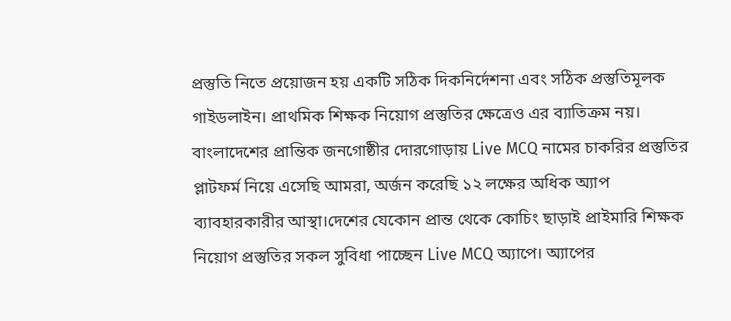প্রস্তুতি নিতে প্রয়োজন হয় একটি সঠিক দিকনির্দেশনা এবং সঠিক প্রস্তুতিমূলক গাইডলাইন। প্রাথমিক শিক্ষক নিয়োগ প্রস্তুতির ক্ষেত্রেও এর ব্যাতিক্রম নয়। বাংলাদেশের প্রান্তিক জনগোষ্ঠীর দোরগোড়ায় Live MCQ নামের চাকরির প্রস্তুতির প্লাটফর্ম নিয়ে এসেছি আমরা, অর্জন করেছি ১২ লক্ষের অধিক অ্যাপ ব্যাবহারকারীর আস্থা।দেশের যেকোন প্রান্ত থেকে কোচিং ছাড়াই প্রাইমারি শিক্ষক নিয়োগ প্রস্তুতির সকল সুবিধা পাচ্ছেন Live MCQ অ্যাপে। অ্যাপের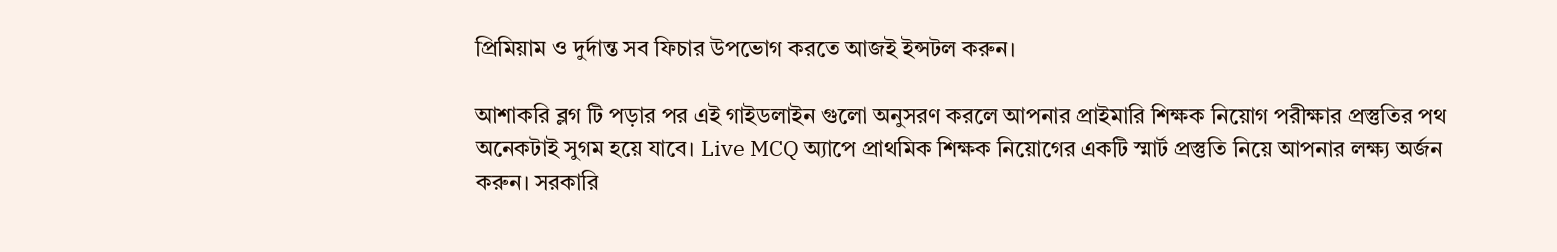প্রিমিয়াম ও দুর্দান্ত সব ফিচার উপভোগ করতে আজই ইন্সটল করুন।

আশাকরি ব্লগ টি পড়ার পর এই গাইডলাইন গুলো অনুসরণ করলে আপনার প্রাইমারি শিক্ষক নিয়োগ পরীক্ষার প্রস্তুতির পথ অনেকটাই সুগম হয়ে যাবে। Live MCQ অ্যাপে প্রাথমিক শিক্ষক নিয়োগের একটি স্মার্ট প্রস্তুতি নিয়ে আপনার লক্ষ্য অর্জন করুন। সরকারি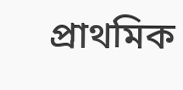প্রাথমিক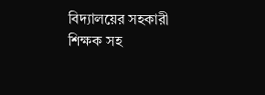বিদ্যালয়ের সহকারী শিক্ষক সহ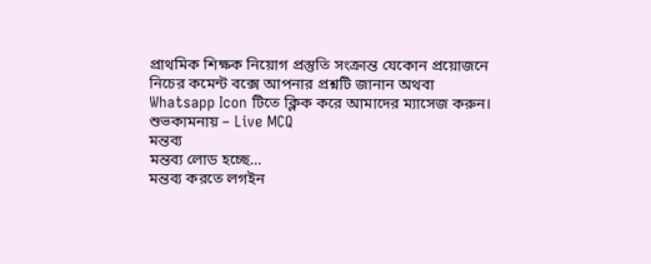প্রাথমিক শিক্ষক নিয়োগ প্রস্তুতি সংক্রান্ত যেকোন প্রয়োজনে নিচের কমেন্ট বক্সে আপনার প্রশ্নটি জানান অথবা Whatsapp Icon টিতে ক্লিক করে আমাদের ম্যাসেজ করুন।
শুভকামনায় – Live MCQ
মন্তব্য
মন্তব্য লোড হচ্ছে…
মন্তব্য করতে লগইন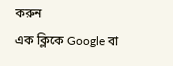করুন
এক ক্লিকে Google বা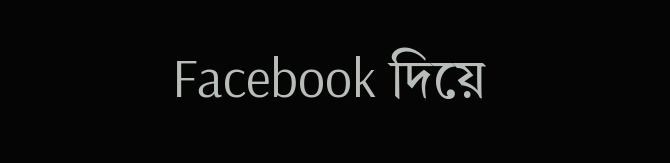Facebook দিয়ে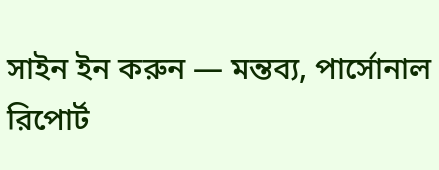সাইন ইন করুন — মন্তব্য, পার্সোনাল রিপোর্ট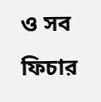ও সব ফিচার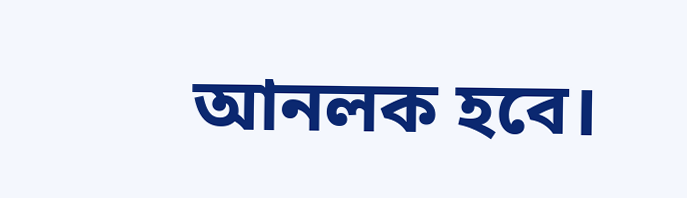আনলক হবে।